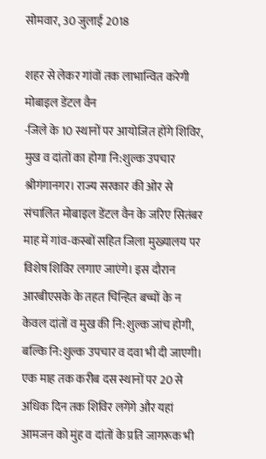सोमवार, 30 जुलाई 2018

शहर से लेकर गांवों तक लाभान्वित करेगी मोबाइल डेंटल वैन
-जिले के 10 स्थानों पर आयोजित होंगे शिविर, मुख व दांतों का होगा नि:शुल्क उपचार
श्रीगंगानगर। राज्य सरकार की ओर से संचालित मोबाइल डेंटल वैन के जरिए सितंबर माह में गांव-कस्बों सहित जिला मुख्यालय पर विशेष शिविर लगाए जाएंगे। इस दौरान आरबीएसके के तहत चिन्हित बच्चों के न केवल दांतों व मुख की नि:शुल्क जांच होगी, बल्कि नि:शुल्क उपचार व दवा भी दी जाएगी। एक माह तक करीब दस स्थानों पर 20 से अधिक दिन तक शिविर लगेंगे और यहां आमजन को मुंह व दांतों के प्रति जागरूक भी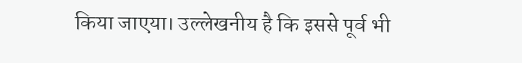किया जाएया। उल्लेखनीय है कि इससे पूर्व भी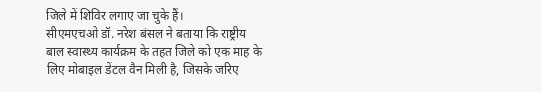जिले में शिविर लगाए जा चुके हैं।
सीएमएचओ डॉ. नरेश बंसल ने बताया कि राष्ट्रीय बाल स्वास्थ्य कार्यक्रम के तहत जिले को एक माह के लिए मोबाइल डेंटल वैन मिली है, जिसके जरिए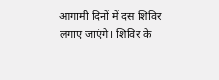आगामी दिनों में दस शिविर लगाए जाएंगे। शिविर के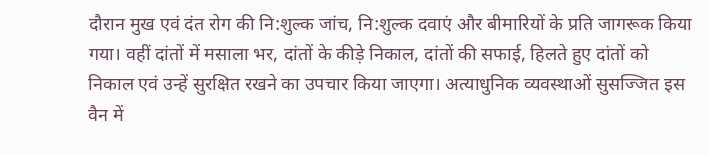दौरान मुख एवं दंत रोग की नि:शुल्क जांच, नि:शुल्क दवाएं और बीमारियों के प्रति जागरूक किया गया। वहीं दांतों में मसाला भर, दांतों के कीड़े निकाल, दांतों की सफाई, हिलते हुए दांतों को निकाल एवं उन्हें सुरक्षित रखने का उपचार किया जाएगा। अत्याधुनिक व्यवस्थाओं सुसज्जित इस वैन में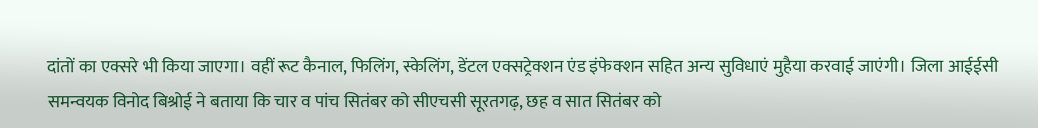दांतों का एक्सरे भी किया जाएगा। वहीं रूट कैनाल, फिलिंग, स्केलिंग, डेंटल एक्सट्रेक्शन एंड इंफेक्शन सहित अन्य सुविधाएं मुहैया करवाई जाएंगी। जिला आईईसी समन्वयक विनोद बिश्रोई ने बताया कि चार व पांच सितंबर को सीएचसी सूरतगढ़, छह व सात सितंबर को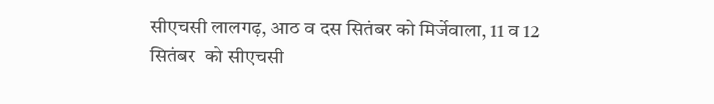सीएचसी लालगढ़, आठ व दस सितंबर को मिर्जेवाला, 11 व 12 सितंबर  को सीएचसी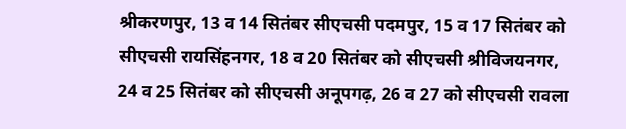श्रीकरणपुर, 13 व 14 सितंबर सीएचसी पदमपुर, 15 व 17 सितंबर को सीएचसी रायसिंहनगर, 18 व 20 सितंबर को सीएचसी श्रीविजयनगर, 24 व 25 सितंबर को सीएचसी अनूपगढ़, 26 व 27 को सीएचसी रावला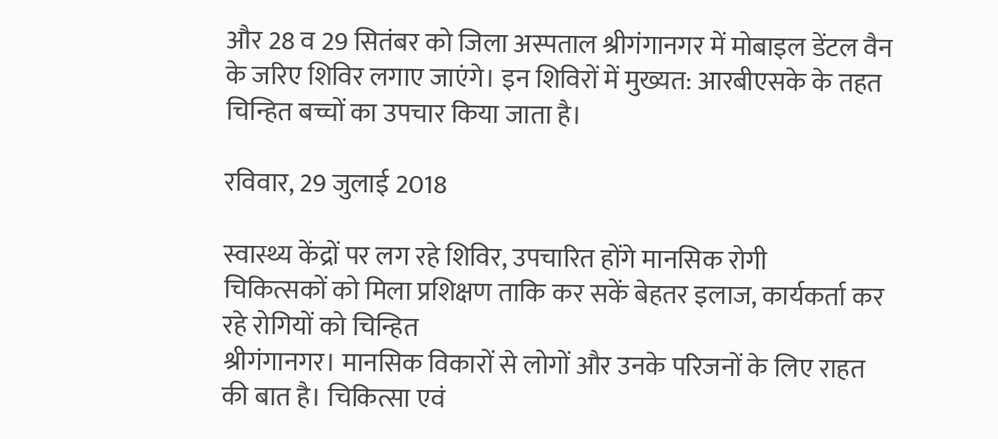और 28 व 29 सितंबर को जिला अस्पताल श्रीगंगानगर में मोबाइल डेंटल वैन के जरिए शिविर लगाए जाएंगे। इन शिविरों में मुख्यत: आरबीएसके के तहत चिन्हित बच्चों का उपचार किया जाता है।

रविवार, 29 जुलाई 2018

स्वास्थ्य केंद्रों पर लग रहे शिविर, उपचारित होंगे मानसिक रोगी
चिकित्सकों को मिला प्रशिक्षण ताकि कर सकें बेहतर इलाज, कार्यकर्ता कर रहे रोगियों को चिन्हित
श्रीगंगानगर। मानसिक विकारों से लोगों और उनके परिजनों के लिए राहत की बात है। चिकित्सा एवं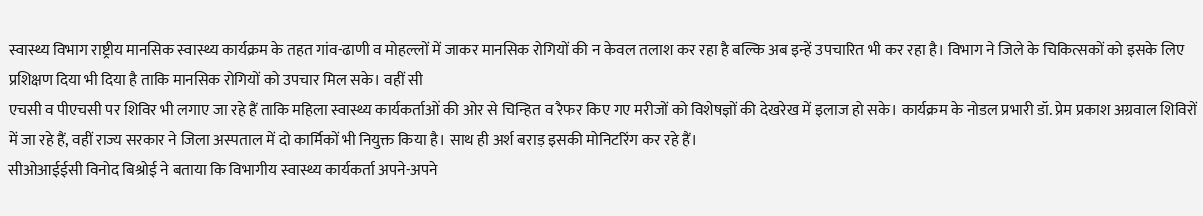स्वास्थ्य विभाग राष्ट्रीय मानसिक स्वास्थ्य कार्यक्रम के तहत गांव-ढाणी व मोहल्लों में जाकर मानसिक रोगियों की न केवल तलाश कर रहा है बल्कि अब इन्हें उपचारित भी कर रहा है। विभाग ने जिले के चिकित्सकों को इसके लिए प्रशिक्षण दिया भी दिया है ताकि मानसिक रोगियों को उपचार मिल सके। वहीं सी
एचसी व पीएचसी पर शिविर भी लगाए जा रहे हैं ताकि महिला स्वास्थ्य कार्यकर्ताओं की ओर से चिन्हित व रैफर किए गए मरीजों को विशेषज्ञों की देखरेख में इलाज हो सके। कार्यक्रम के नोडल प्रभारी डॉ. प्रेम प्रकाश अग्रवाल शिविरों में जा रहे हैं, वहीं राज्य सरकार ने जिला अस्पताल में दो कार्मिकों भी नियुक्त किया है। साथ ही अर्श बराड़ इसकी मोनिटरिंग कर रहे हैं।
सीओआईईसी विनोद बिश्रोई ने बताया कि विभागीय स्वास्थ्य कार्यकर्ता अपने-अपने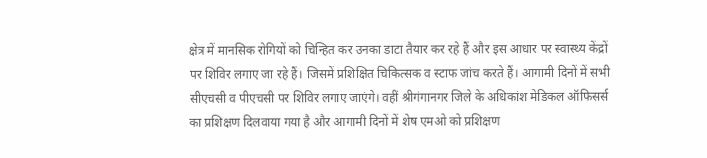क्षेत्र में मानसिक रोगियों को चिन्हित कर उनका डाटा तैयार कर रहे हैं और इस आधार पर स्वास्थ्य केंद्रों पर शिविर लगाए जा रहे हैं। जिसमें प्रशिक्षित चिकित्सक व स्टाफ जांच करते हैं। आगामी दिनों में सभी सीएचसी व पीएचसी पर शिविर लगाए जाएंगे। वहीं श्रीगंगानगर जिले के अधिकांश मेडिकल ऑफिसर्स का प्रशिक्षण दिलवाया गया है और आगामी दिनों में शेष एमओ को प्रशिक्षण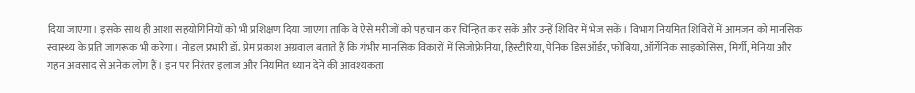दिया जाएगा। इसके साथ ही आशा सहयोगिनियों को भी प्रशिक्षण दिया जाएगा ताकि वे ऐसे मरीजों को पहचान कर चिन्हित कर सकें और उन्हें शिविर में भेज सकें। विभाग नियमित शिविरों में आमजन को मानसिक स्वास्थ्य के प्रति जागरूक भी करेगा। नोडल प्रभारी डॉ. प्रेम प्रकाश अग्रवाल बताते हैं कि गंभीर मानसिक विकारों में सिजोफ्रेनिया, हिस्टीरिया, पेनिक डिसऑर्डर, फोबिया, ऑर्गेनिक साइकोसिस, मिर्गी, मेनिया और गहन अवसाद से अनेक लोग हैं। इन पर निरंतर इलाज और नियमित ध्यान देने की आवश्यकता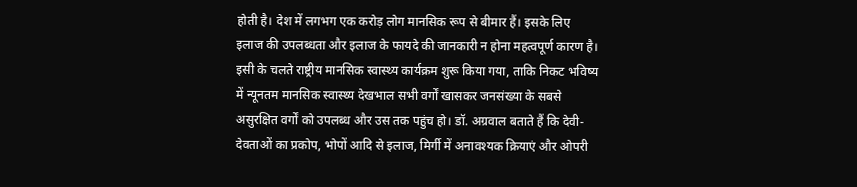होती है। देश में लगभग एक करोड़ लोग मानसिक रूप से बीमार हैं। इसके लिए इलाज की उपलब्धता और इलाज के फायदे की जानकारी न होना महत्वपूर्ण कारण है। इसी के चलते राष्ट्रीय मानसिक स्वास्थ्य कार्यक्रम शुरू किया गया, ताकि निकट भविष्य में न्यूनतम मानसिक स्वास्थ्य देखभाल सभी वर्गों खासकर जनसंख्या के सबसे असुरक्षित वर्गों को उपलब्ध और उस तक पहुंच हो। डॉ. अग्रवाल बताते हैं कि देवी-देवताओं का प्रकोप, भोपों आदि से इलाज, मिर्गी में अनावश्यक क्रियाएं और ओपरी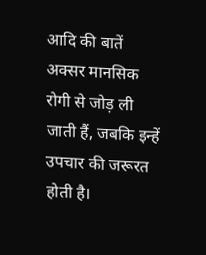आदि की बातें अक्सर मानसिक रोगी से जोड़ ली जाती हैं, जबकि इन्हें उपचार की जरूरत होती है।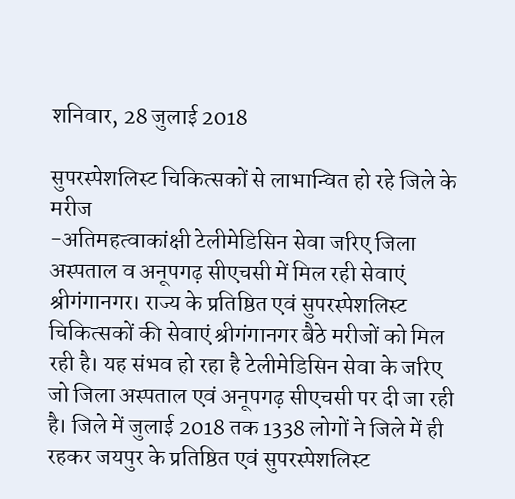शनिवार, 28 जुलाई 2018

सुपरस्पेशलिस्ट चिकित्सकों से लाभान्वित हो रहे जिले के मरीज
-अतिमहत्वाकांक्षी टेलीमेडिसिन सेवा जरिए जिला अस्पताल व अनूपगढ़ सीएचसी में मिल रही सेवाएं
श्रीगंगानगर। राज्य के प्रतिष्ठित एवं सुपरस्पेशलिस्ट चिकित्सकों की सेवाएं श्रीगंगानगर बैठे मरीजों को मिल रही है। यह संभव हो रहा है टेलीमेडिसिन सेवा के जरिए जो जिला अस्पताल एवं अनूपगढ़ सीएचसी पर दी जा रही है। जिले में जुलाई 2018 तक 1338 लोगों ने जिले में ही रहकर जयपुर के प्रतिष्ठित एवं सुपरस्पेशलिस्ट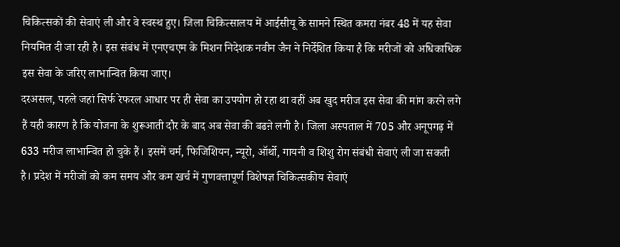चिकित्सकों की सेवाएं ली और वे स्वस्थ हुए। जिला चिकित्सालय में आईसीयू के सामने स्थित कमरा नंबर 48 में यह सेवा नियमित दी जा रही है। इस संबंध में एनएचएम के मिशन निदेशक नवीन जैन ने निर्देशित किया है कि मरीजों को अधिकाधिक इस सेवा के जरिए लाभान्वित किया जाए।
दरअसल, पहले जहां सिर्फ रेफरल आधार पर ही सेवा का उपयोग हो रहा था वहीं अब खुद मरीज इस सेवा की मांग करने लगे हैं यही कारण है कि योजना के शुरूआती दौर के बाद अब सेवा की बढऩे लगी है। जिला अस्पताल में 705 और अनूपगढ़ में 633 मरीज लाभान्वित हो चुके हैं। इसमें चर्म, फिजिशियन, न्यूरो, ऑर्थो, गायनी व शिशु रोग संबंधी सेवाएं ली जा सकती है। प्रदेश में मरीजों को कम समय और कम खर्च में गुणवत्तापूर्ण विशेषज्ञ चिकित्सकीय सेवाएं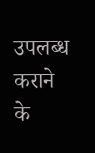उपलब्ध कराने के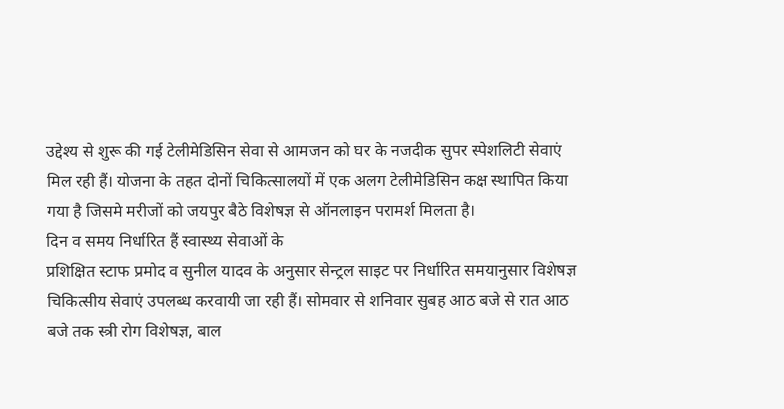उद्देश्य से शुरू की गई टेलीमेडिसिन सेवा से आमजन को घर के नजदीक सुपर स्पेशलिटी सेवाएं मिल रही हैं। योजना के तहत दोनों चिकित्सालयों में एक अलग टेलीमेडिसिन कक्ष स्थापित किया गया है जिसमे मरीजों को जयपुर बैठे विशेषज्ञ से ऑनलाइन परामर्श मिलता है।
दिन व समय निर्धारित हैं स्वास्थ्य सेवाओं के
प्रशिक्षित स्टाफ प्रमोद व सुनील यादव के अनुसार सेन्ट्रल साइट पर निर्धारित समयानुसार विशेषज्ञ चिकित्सीय सेवाएं उपलब्ध करवायी जा रही हैं। सोमवार से शनिवार सुबह आठ बजे से रात आठ बजे तक स्त्री रोग विशेषज्ञ, बाल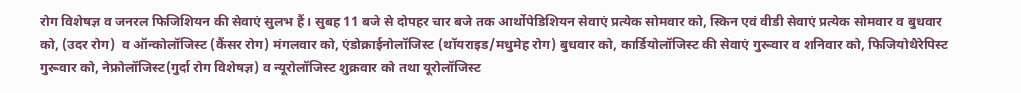रोग विशेषज्ञ व जनरल फिजिशियन की सेवाएं सुलभ हैं। सुबह 11 बजे से दोपहर चार बजे तक आर्थोपेडिशियन सेवाएं प्रत्येक सोमवार को, स्किन एवं वीडी सेवाएं प्रत्येक सोमवार व बुधवार को, (उदर रोग)  व ऑन्कोलॉजिस्ट (कैंसर रोग) मंगलवार को, एंडोक्राईनोलॉजिस्ट (थॉयराइड/मधुमेह रोग) बुधवार को, कार्डियोलॉजिस्ट की सेवाएं गुरूवार व शनिवार को, फिजियोथैरेपिस्ट गुरूवार को, नेफ्रोलॉजिस्ट(गुर्दा रोग विशेषज्ञ) व न्यूरोलॉजिस्ट शुक्रवार को तथा यूरोलॉजिस्ट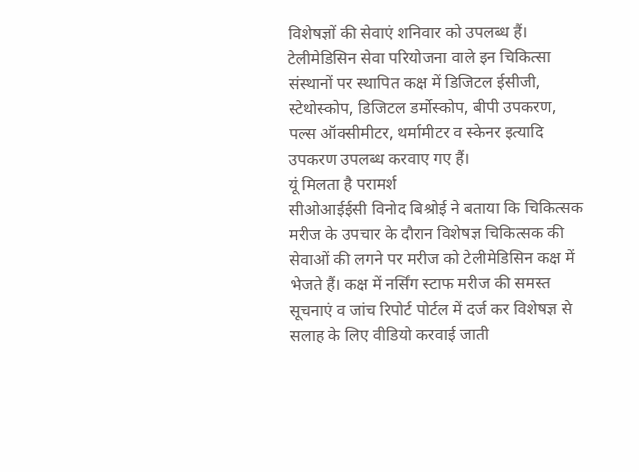विशेषज्ञों की सेवाएं शनिवार को उपलब्ध हैं। टेलीमेडिसिन सेवा परियोजना वाले इन चिकित्सा संस्थानों पर स्थापित कक्ष में डिजिटल ईसीजी, स्टेथोस्कोप, डिजिटल डर्मोस्कोप, बीपी उपकरण, पल्स ऑक्सीमीटर, थर्मामीटर व स्केनर इत्यादि उपकरण उपलब्ध करवाए गए हैं।
यूं मिलता है परामर्श
सीओआईईसी विनोद बिश्रोई ने बताया कि चिकित्सक मरीज के उपचार के दौरान विशेषज्ञ चिकित्सक की सेवाओं की लगने पर मरीज को टेलीमेडिसिन कक्ष में भेजते हैं। कक्ष में नर्सिंग स्टाफ मरीज की समस्त सूचनाएं व जांच रिपोर्ट पोर्टल में दर्ज कर विशेषज्ञ से सलाह के लिए वीडियो करवाई जाती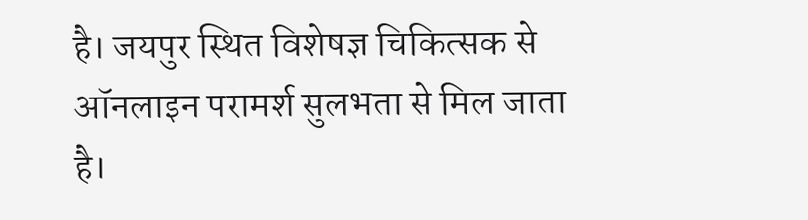है। जयपुर स्थित विशेषज्ञ चिकित्सक से ऑनलाइन परामर्श सुलभता से मिल जाता है।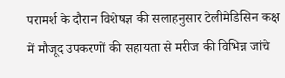परामर्श के दौरान विशेषज्ञ की सलाहनुसार टेलीमेडिसिन कक्ष में मौजूद उपकरणों की सहायता से मरीज की विभिन्न जांचे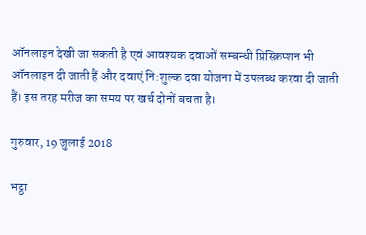ऑनलाइन देखी जा सकती है एवं आवश्यक दवाओं सम्बन्धी प्रिस्क्रिप्शन भी ऑनलाइन दी जाती हैं और दवाएं नि:शुल्क दवा योजना में उपलब्ध करवा दी जाती हैं। इस तरह मरीज का समय पर खर्च दोनों बचता है।

गुरुवार, 19 जुलाई 2018

भट्ठा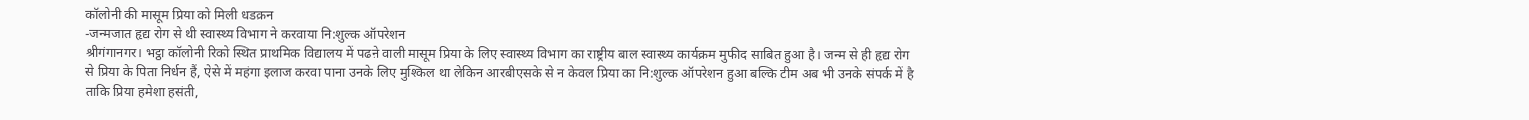कॉलोनी की मासूम प्रिया को मिली धडक़न
-जन्मजात हृद्य रोग से थी स्वास्थ्य विभाग ने करवाया नि:शुल्क ऑपरेशन
श्रीगंगानगर। भट्ठा कॉलोनी रिको स्थित प्राथमिक विद्यालय में पढऩे वाली मासूम प्रिया के लिए स्वास्थ्य विभाग का राष्ट्रीय बाल स्वास्थ्य कार्यक्रम मुफीद साबित हुआ है। जन्म से ही हृद्य रोग से प्रिया के पिता निर्धन हैं, ऐसे में महंगा इलाज करवा पाना उनके लिए मुश्किल था लेकिन आरबीएसके से न केवल प्रिया का नि:शुल्क ऑपरेशन हुआ बल्कि टीम अब भी उनके संपर्क में है ताकि प्रिया हमेशा हसंती,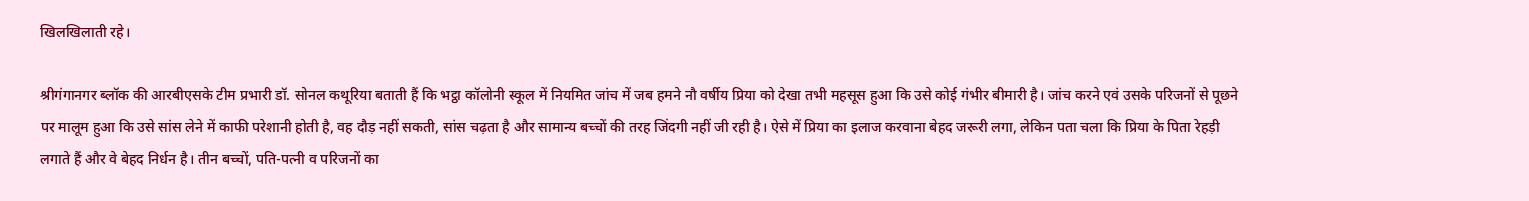खिलखिलाती रहे।

श्रीगंगानगर ब्लॉक की आरबीएसके टीम प्रभारी डॉ. सोनल कथूरिया बताती हैं कि भट्ठा कॉलोनी स्कूल में नियमित जांच में जब हमने नौ वर्षीय प्रिया को देखा तभी महसूस हुआ कि उसे कोई गंभीर बीमारी है। जांच करने एवं उसके परिजनों से पूछने पर मालूम हुआ कि उसे सांस लेने में काफी परेशानी होती है, वह दौड़ नहीं सकती, सांस चढ़ता है और सामान्य बच्चों की तरह जिंदगी नहीं जी रही है। ऐसे में प्रिया का इलाज करवाना बेहद जरूरी लगा, लेकिन पता चला कि प्रिया के पिता रेहड़ी लगाते हैं और वे बेहद निर्धन है। तीन बच्चों, पति-पत्नी व परिजनों का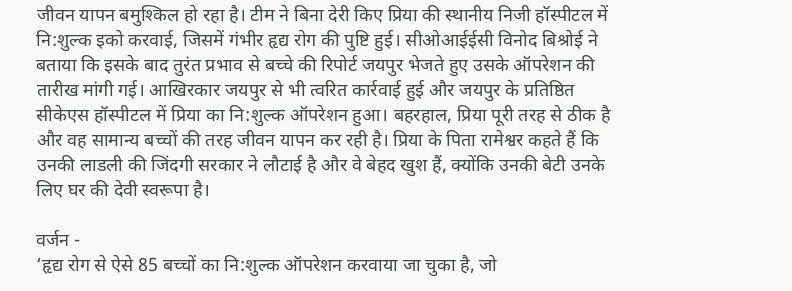जीवन यापन बमुश्किल हो रहा है। टीम ने बिना देरी किए प्रिया की स्थानीय निजी हॉस्पीटल में नि:शुल्क इको करवाई, जिसमें गंभीर हृद्य रोग की पुष्टि हुई। सीओआईईसी विनोद बिश्रोई ने बताया कि इसके बाद तुरंत प्रभाव से बच्चे की रिपोर्ट जयपुर भेजते हुए उसके ऑपरेशन की तारीख मांगी गई। आखिरकार जयपुर से भी त्वरित कार्रवाई हुई और जयपुर के प्रतिष्ठित सीकेएस हॉस्पीटल में प्रिया का नि:शुल्क ऑपरेशन हुआ। बहरहाल, प्रिया पूरी तरह से ठीक है और वह सामान्य बच्चों की तरह जीवन यापन कर रही है। प्रिया के पिता रामेश्वर कहते हैं कि उनकी लाडली की जिंदगी सरकार ने लौटाई है और वे बेहद खुश हैं, क्योंकि उनकी बेटी उनके लिए घर की देवी स्वरूपा है।

वर्जन -
‘हृद्य रोग से ऐसे 85 बच्चों का नि:शुल्क ऑपरेशन करवाया जा चुका है, जो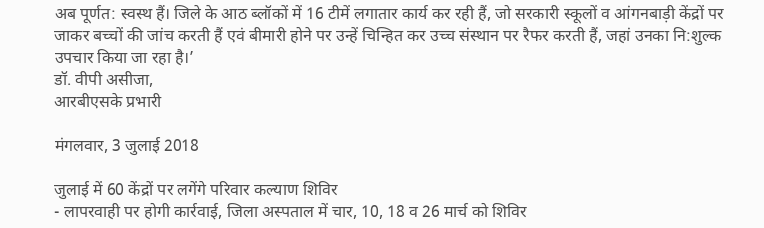अब पूर्णत: स्वस्थ हैं। जिले के आठ ब्लॉकों में 16 टीमें लगातार कार्य कर रही हैं, जो सरकारी स्कूलों व आंगनबाड़ी केंद्रों पर जाकर बच्चों की जांच करती हैं एवं बीमारी होने पर उन्हें चिन्हित कर उच्च संस्थान पर रैफर करती हैं, जहां उनका नि:शुल्क उपचार किया जा रहा है।’
डॉ. वीपी असीजा,
आरबीएसके प्रभारी

मंगलवार, 3 जुलाई 2018

जुलाई में 60 केंद्रों पर लगेंगे परिवार कल्याण शिविर
- लापरवाही पर होगी कार्रवाई, जिला अस्पताल में चार, 10, 18 व 26 मार्च को शिविर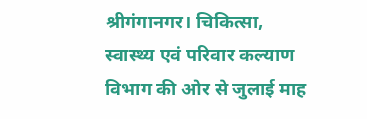श्रीगंगानगर। चिकित्सा, स्वास्थ्य एवं परिवार कल्याण विभाग की ओर से जुलाई माह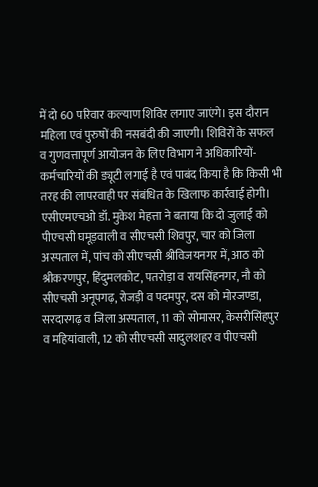में दो 60 परिवार कल्याण शिविर लगाए जाएंगे। इस दौरान महिला एवं पुरुषों की नसबंदी की जाएगी। शिविरों के सफल व गुणवत्तापूर्ण आयोजन के लिए विभाग ने अधिकारियों-कर्मचारियों की ड्यूटी लगाई है एवं पाबंद किया है कि किसी भी तरह की लापरवाही पर संबंधित के खिलाफ कार्रवाई होगी।
एसीएमएचओ डॉ. मुकेश मेहत्ता ने बताया कि दो जुलाई को पीएचसी घमूड़वाली व सीएचसी शिवपुर, चार को जिला अस्पताल में, पांच को सीएचसी श्रीविजयनगर में, आठ को श्रीकरणपुर, हिंदुमलकोट, पतरोड़ा व रायसिंहनगर, नौ को सीएचसी अनूपगढ़, रोजड़ी व पदमपुर, दस को मोरजण्डा, सरदारगढ़ व जिला अस्पताल, 11 को सोमासर, केसरीसिंहपुर व महियांवाली, 12 को सीएचसी सादुलशहर व पीएचसी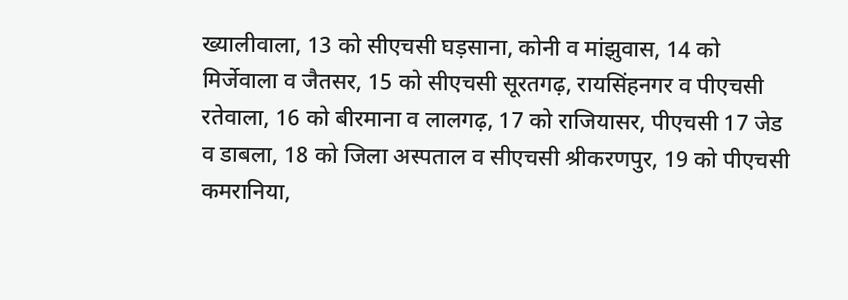ख्यालीवाला, 13 को सीएचसी घड़साना, कोनी व मांझुवास, 14 को मिर्जेवाला व जैतसर, 15 को सीएचसी सूरतगढ़, रायसिंहनगर व पीएचसी रतेवाला, 16 को बीरमाना व लालगढ़, 17 को राजियासर, पीएचसी 17 जेड व डाबला, 18 को जिला अस्पताल व सीएचसी श्रीकरणपुर, 19 को पीएचसी कमरानिया,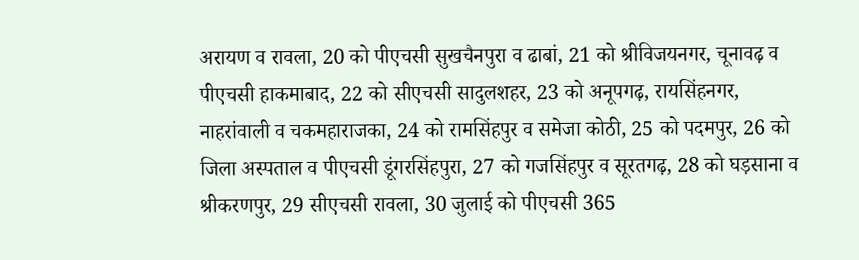अरायण व रावला, 20 को पीएचसी सुखचैनपुरा व ढाबां, 21 को श्रीविजयनगर, चूनावढ़ व पीएचसी हाकमाबाद, 22 को सीएचसी सादुलशहर, 23 को अनूपगढ़, रायसिंहनगर, नाहरांवाली व चकमहाराजका, 24 को रामसिंहपुर व समेजा कोठी, 25 को पदमपुर, 26 को जिला अस्पताल व पीएचसी डूंगरसिंहपुरा, 27 को गजसिंहपुर व सूरतगढ़, 28 को घड़साना व श्रीकरणपुर, 29 सीएचसी रावला, 30 जुलाई को पीएचसी 365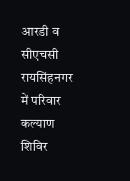आरडी व सीएचसी रायसिंहनगर में परिवार कल्याण शिविर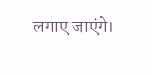लगाए जाएंगे।